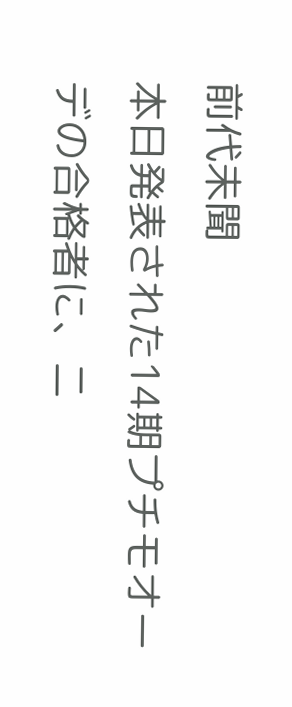前代未聞
本日発表された14期プチモオーデの合格者に、ニ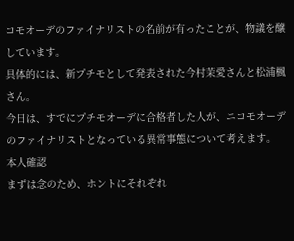コモオーデのファイナリストの名前が有ったことが、物議を醸しています。
具体的には、新プチモとして発表された今村茉愛さんと松浦楓さん。
今日は、すでにプチモオーデに合格者した人が、ニコモオーデのファイナリストとなっている異常事態について考えます。
本人確認
まずは念のため、ホントにそれぞれ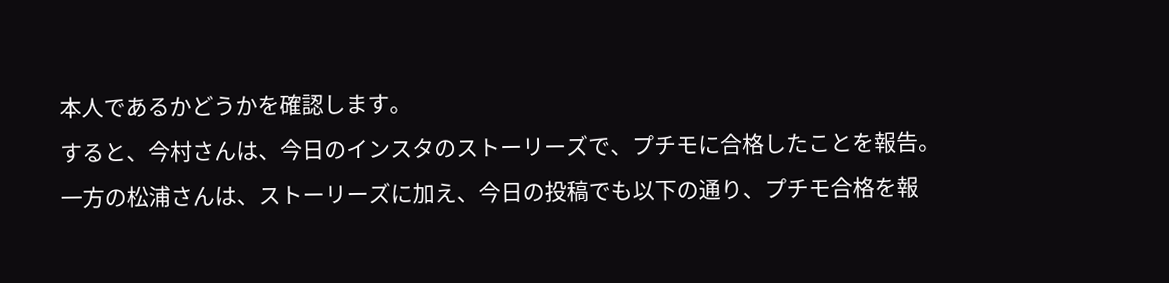本人であるかどうかを確認します。
すると、今村さんは、今日のインスタのストーリーズで、プチモに合格したことを報告。
一方の松浦さんは、ストーリーズに加え、今日の投稿でも以下の通り、プチモ合格を報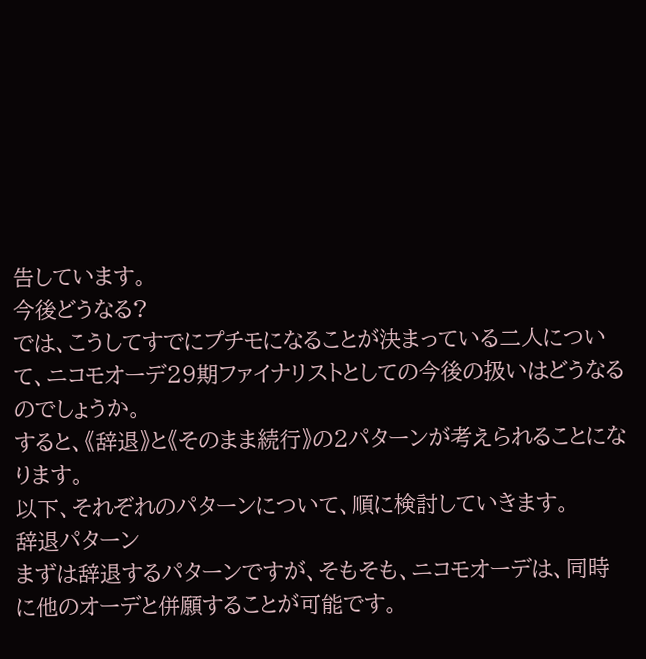告しています。
今後どうなる?
では、こうしてすでにプチモになることが決まっている二人について、ニコモオーデ29期ファイナリストとしての今後の扱いはどうなるのでしょうか。
すると、《辞退》と《そのまま続行》の2パターンが考えられることになります。
以下、それぞれのパターンについて、順に検討していきます。
辞退パターン
まずは辞退するパターンですが、そもそも、ニコモオーデは、同時に他のオーデと併願することが可能です。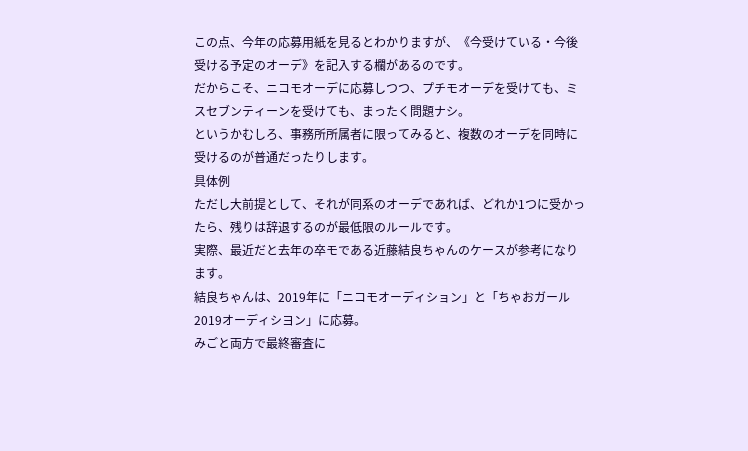この点、今年の応募用紙を見るとわかりますが、《今受けている・今後受ける予定のオーデ》を記入する欄があるのです。
だからこそ、ニコモオーデに応募しつつ、プチモオーデを受けても、ミスセブンティーンを受けても、まったく問題ナシ。
というかむしろ、事務所所属者に限ってみると、複数のオーデを同時に受けるのが普通だったりします。
具体例
ただし大前提として、それが同系のオーデであれば、どれか1つに受かったら、残りは辞退するのが最低限のルールです。
実際、最近だと去年の卒モである近藤結良ちゃんのケースが参考になります。
結良ちゃんは、2019年に「ニコモオーディション」と「ちゃおガール2019オーディシヨン」に応募。
みごと両方で最終審査に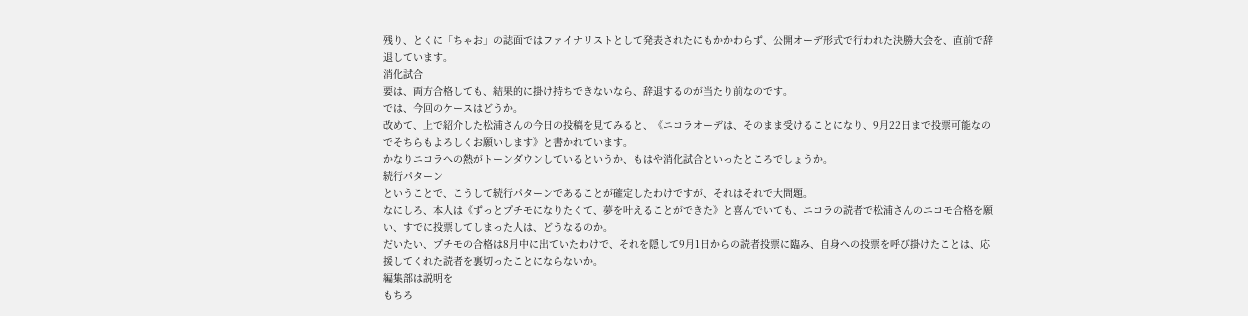残り、とくに「ちゃお」の誌面ではファイナリストとして発表されたにもかかわらず、公開オーデ形式で行われた決勝大会を、直前で辞退しています。
消化試合
要は、両方合格しても、結果的に掛け持ちできないなら、辞退するのが当たり前なのです。
では、今回のケースはどうか。
改めて、上で紹介した松浦さんの今日の投稿を見てみると、《ニコラオーデは、そのまま受けることになり、9月22日まで投票可能なのでそちらもよろしくお願いします》と書かれています。
かなりニコラへの熱がトーンダウンしているというか、もはや消化試合といったところでしょうか。
続行パターン
ということで、こうして続行パターンであることが確定したわけですが、それはそれで大問題。
なにしろ、本人は《ずっとプチモになりたくて、夢を叶えることができた》と喜んでいても、ニコラの読者で松浦さんのニコモ合格を願い、すでに投票してしまった人は、どうなるのか。
だいたい、プチモの合格は8月中に出ていたわけで、それを隠して9月1日からの読者投票に臨み、自身への投票を呼び掛けたことは、応援してくれた読者を裏切ったことにならないか。
編集部は説明を
もちろ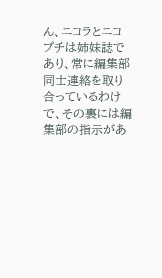ん、ニコラとニコプチは姉妹誌であり、常に編集部同士連絡を取り合っているわけで、その裏には編集部の指示があ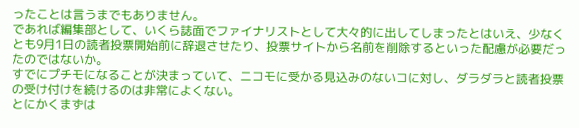ったことは言うまでもありません。
であれば編集部として、いくら誌面でファイナリストとして大々的に出してしまったとはいえ、少なくとも9月1日の読者投票開始前に辞退させたり、投票サイトから名前を削除するといった配慮が必要だったのではないか。
すでにプチモになることが決まっていて、ニコモに受かる見込みのないコに対し、ダラダラと読者投票の受け付けを続けるのは非常によくない。
とにかくまずは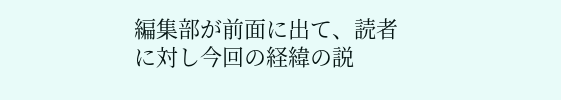編集部が前面に出て、読者に対し今回の経緯の説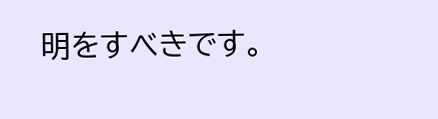明をすべきです。